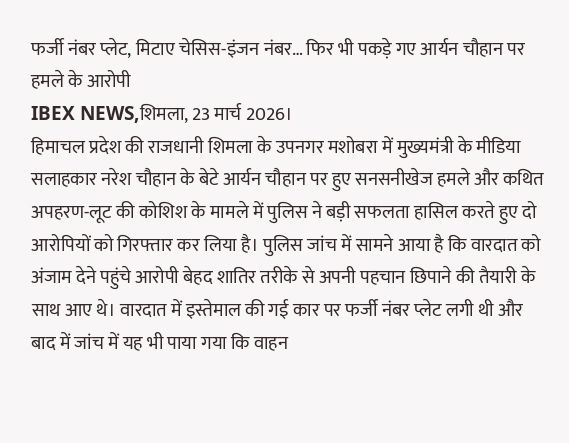फर्जी नंबर प्लेट, मिटाए चेसिस-इंजन नंबर… फिर भी पकड़े गए आर्यन चौहान पर हमले के आरोपी
IBEX NEWS,शिमला, 23 मार्च 2026।
हिमाचल प्रदेश की राजधानी शिमला के उपनगर मशोबरा में मुख्यमंत्री के मीडिया सलाहकार नरेश चौहान के बेटे आर्यन चौहान पर हुए सनसनीखेज हमले और कथित अपहरण-लूट की कोशिश के मामले में पुलिस ने बड़ी सफलता हासिल करते हुए दो आरोपियों को गिरफ्तार कर लिया है। पुलिस जांच में सामने आया है कि वारदात को अंजाम देने पहुंचे आरोपी बेहद शातिर तरीके से अपनी पहचान छिपाने की तैयारी के साथ आए थे। वारदात में इस्तेमाल की गई कार पर फर्जी नंबर प्लेट लगी थी और बाद में जांच में यह भी पाया गया कि वाहन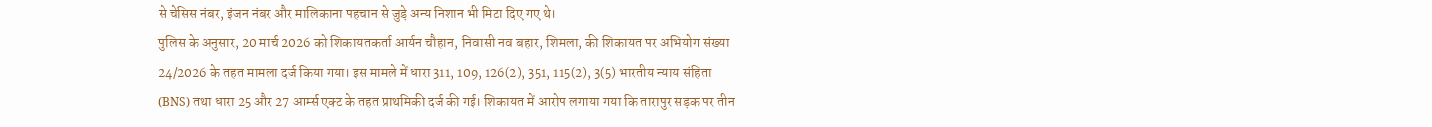से चेसिस नंबर, इंजन नंबर और मालिकाना पहचान से जुड़े अन्य निशान भी मिटा दिए गए थे।
पुलिस के अनुसार, 20 मार्च 2026 को शिकायतकर्ता आर्यन चौहान, निवासी नव बहार, शिमला, की शिकायत पर अभियोग संख्या 24/2026 के तहत मामला दर्ज किया गया। इस मामले में धारा 311, 109, 126(2), 351, 115(2), 3(5) भारतीय न्याय संहिता (BNS) तथा धारा 25 और 27 आर्म्स एक्ट के तहत प्राथमिकी दर्ज की गई। शिकायत में आरोप लगाया गया कि तारापुर सड़क पर तीन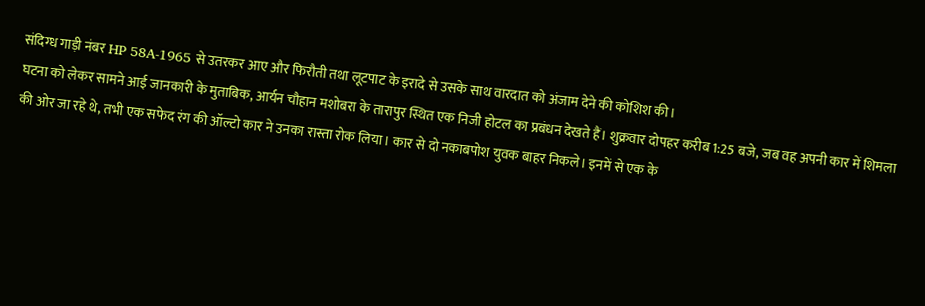संदिग्ध गाड़ी नंबर HP 58A-1965 से उतरकर आए और फिरौती तथा लूटपाट के इरादे से उसके साथ वारदात को अंजाम देने की कोशिश की।
घटना को लेकर सामने आई जानकारी के मुताबिक, आर्यन चौहान मशोबरा के तारापुर स्थित एक निजी होटल का प्रबंधन देखते हैं। शुक्रवार दोपहर करीब 1:25 बजे, जब वह अपनी कार में शिमला की ओर जा रहे थे, तभी एक सफेद रंग की ऑल्टो कार ने उनका रास्ता रोक लिया। कार से दो नकाबपोश युवक बाहर निकले। इनमें से एक के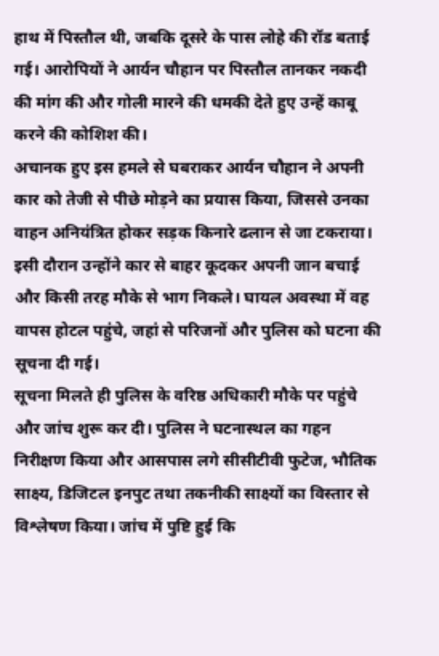हाथ में पिस्तौल थी, जबकि दूसरे के पास लोहे की रॉड बताई गई। आरोपियों ने आर्यन चौहान पर पिस्तौल तानकर नकदी की मांग की और गोली मारने की धमकी देते हुए उन्हें काबू करने की कोशिश की।
अचानक हुए इस हमले से घबराकर आर्यन चौहान ने अपनी कार को तेजी से पीछे मोड़ने का प्रयास किया, जिससे उनका वाहन अनियंत्रित होकर सड़क किनारे ढलान से जा टकराया। इसी दौरान उन्होंने कार से बाहर कूदकर अपनी जान बचाई और किसी तरह मौके से भाग निकले। घायल अवस्था में वह वापस होटल पहुंचे, जहां से परिजनों और पुलिस को घटना की सूचना दी गई।
सूचना मिलते ही पुलिस के वरिष्ठ अधिकारी मौके पर पहुंचे और जांच शुरू कर दी। पुलिस ने घटनास्थल का गहन निरीक्षण किया और आसपास लगे सीसीटीवी फुटेज, भौतिक साक्ष्य, डिजिटल इनपुट तथा तकनीकी साक्ष्यों का विस्तार से विश्लेषण किया। जांच में पुष्टि हुई कि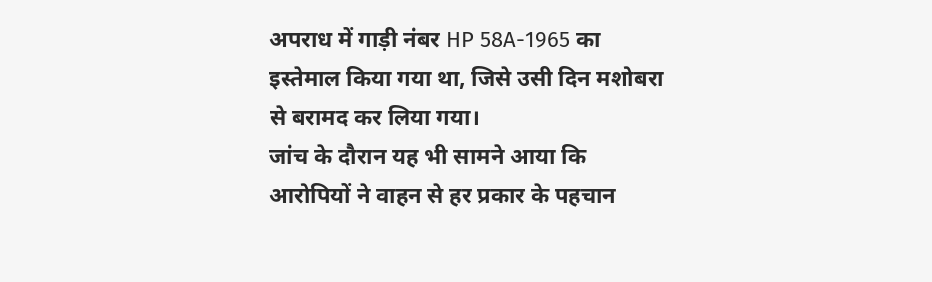अपराध में गाड़ी नंबर HP 58A-1965 का इस्तेमाल किया गया था, जिसे उसी दिन मशोबरा से बरामद कर लिया गया।
जांच के दौरान यह भी सामने आया कि आरोपियों ने वाहन से हर प्रकार के पहचान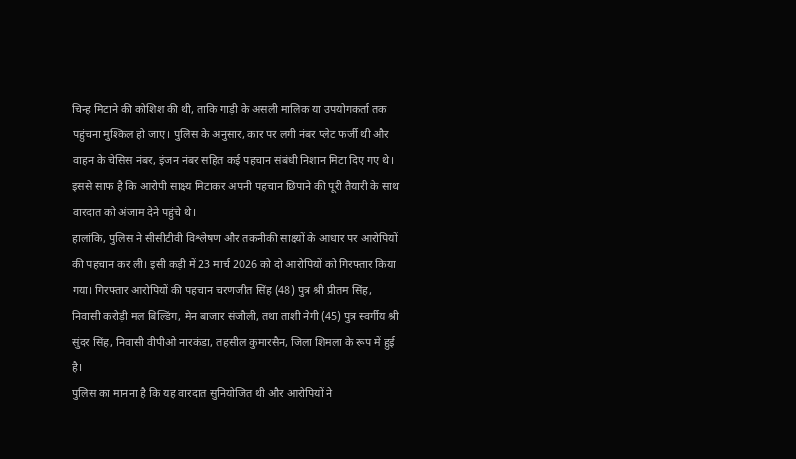चिन्ह मिटाने की कोशिश की थी, ताकि गाड़ी के असली मालिक या उपयोगकर्ता तक पहुंचना मुश्किल हो जाए। पुलिस के अनुसार, कार पर लगी नंबर प्लेट फर्जी थी और वाहन के चेसिस नंबर, इंजन नंबर सहित कई पहचान संबंधी निशान मिटा दिए गए थे। इससे साफ है कि आरोपी साक्ष्य मिटाकर अपनी पहचान छिपाने की पूरी तैयारी के साथ वारदात को अंजाम देने पहुंचे थे।
हालांकि, पुलिस ने सीसीटीवी विश्लेषण और तकनीकी साक्ष्यों के आधार पर आरोपियों की पहचान कर ली। इसी कड़ी में 23 मार्च 2026 को दो आरोपियों को गिरफ्तार किया गया। गिरफ्तार आरोपियों की पहचान चरणजीत सिंह (48) पुत्र श्री प्रीतम सिंह, निवासी करोड़ी मल बिल्डिंग, मेन बाजार संजौली, तथा ताशी नेगी (45) पुत्र स्वर्गीय श्री सुंदर सिंह, निवासी वीपीओ नारकंडा, तहसील कुमारसैन, जिला शिमला के रूप में हुई है।
पुलिस का मानना है कि यह वारदात सुनियोजित थी और आरोपियों ने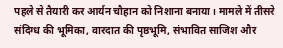पहले से तैयारी कर आर्यन चौहान को निशाना बनाया। मामले में तीसरे संदिग्ध की भूमिका, वारदात की पृष्ठभूमि, संभावित साजिश और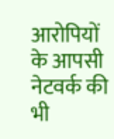आरोपियों के आपसी नेटवर्क की भी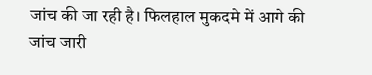जांच की जा रही है। फिलहाल मुकदमे में आगे की जांच जारी